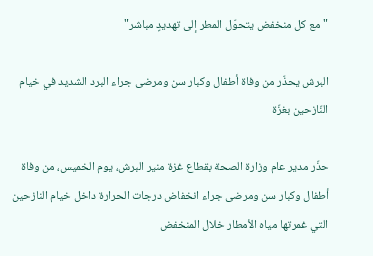"مع كل منخفض يتحوّل المطر إلى تهديدٍ مباشر"

البرش يحذّر من وفاة أطفال وكبار سن ومرضى جراء البرد الشديد في خيام النّازحين بغزّة

حذّر مدير عام وزارة الصحة بقطاع غزة منير البرش، يوم الخميس، من وفاة أطفال وكبار سن ومرضى جراء انخفاض درجات الحرارة داخل خيام النازحين التي غمرتها مياه الأمطار خلال المنخفض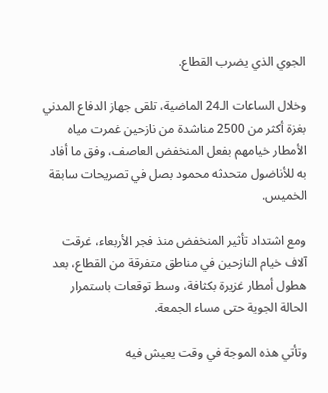الجوي الذي يضرب القطاع.

وخلال الساعات الـ24 الماضية، تلقى جهاز الدفاع المدني بغزة أكثر من 2500 مناشدة من نازحين غمرت مياه الأمطار خيامهم بفعل المنخفض العاصف، وفق ما أفاد به للأناضول متحدثه محمود بصل في تصريحات سابقة الخميس.

ومع اشتداد تأثير المنخفض منذ فجر الأربعاء، غرقت آلاف خيام النازحين في مناطق متفرقة من القطاع، بعد هطول أمطار غزيرة بكثافة، وسط توقعات باستمرار الحالة الجوية حتى مساء الجمعة.

وتأتي هذه الموجة في وقت يعيش فيه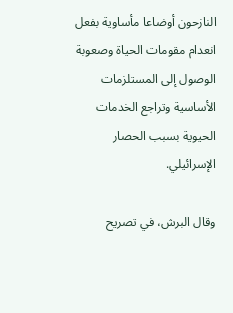النازحون أوضاعا مأساوية بفعل انعدام مقومات الحياة وصعوبة الوصول إلى المستلزمات الأساسية وتراجع الخدمات الحيوية بسبب الحصار الإسرائيلي.

وقال البرش، في تصريح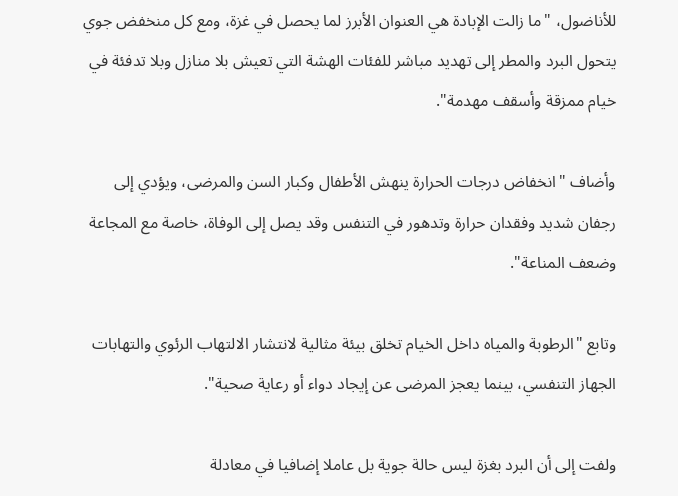للأناضول، "ما زالت الإبادة هي العنوان الأبرز لما يحصل في غزة، ومع كل منخفض جوي يتحول البرد والمطر إلى تهديد مباشر للفئات الهشة التي تعيش بلا منازل وبلا تدفئة في خيام ممزقة وأسقف مهدمة".

وأضاف "انخفاض درجات الحرارة ينهش الأطفال وكبار السن والمرضى، ويؤدي إلى رجفان شديد وفقدان حرارة وتدهور في التنفس وقد يصل إلى الوفاة، خاصة مع المجاعة وضعف المناعة".

وتابع "الرطوبة والمياه داخل الخيام تخلق بيئة مثالية لانتشار الالتهاب الرئوي والتهابات الجهاز التنفسي، بينما يعجز المرضى عن إيجاد دواء أو رعاية صحية".

ولفت إلى أن البرد بغزة ليس حالة جوية بل عاملا إضافيا في معادلة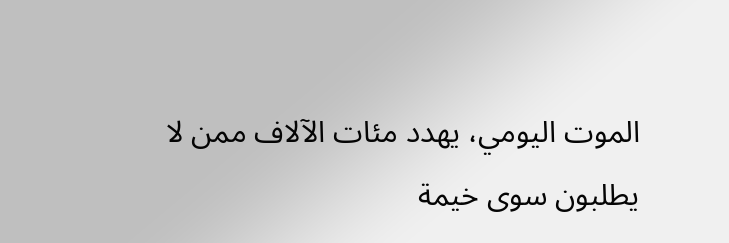الموت اليومي، يهدد مئات الآلاف ممن لا يطلبون سوى خيمة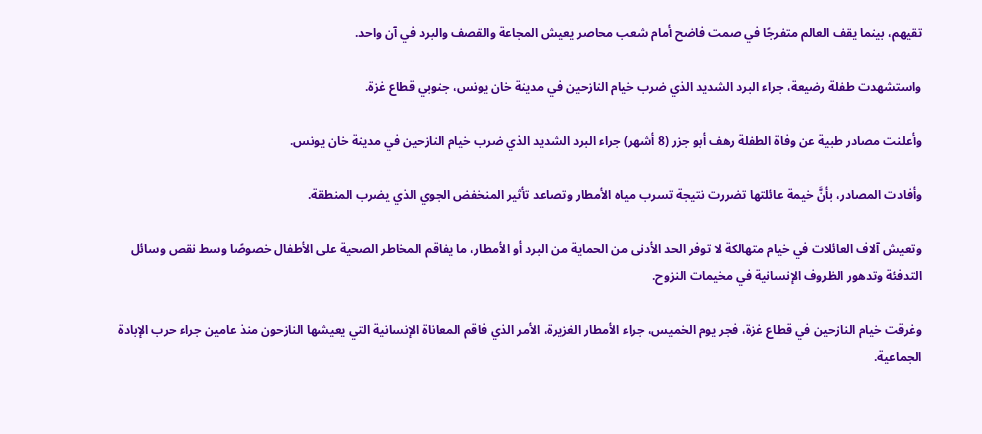تقيهم، بينما يقف العالم متفرجًا في صمت فاضح أمام شعب محاصر يعيش المجاعة والقصف والبرد في آن واحد.

واستشهدت طفلة رضيعة، جراء البرد الشديد الذي ضرب خيام النازحين في مدينة خان يونس، جنوبي قطاع غزة.

وأعلنت مصادر طبية عن وفاة الطفلة رهف أبو جزر (8 أشهر) جراء البرد الشديد الذي ضرب خيام النازحين في مدينة خان يونس.

وأفادت المصادر، بأنَّ خيمة عائلتها تضررت نتيجة تسرب مياه الأمطار وتصاعد تأثير المنخفض الجوي الذي يضرب المنطقة.

وتعيش آلاف العائلات في خيام متهالكة لا توفر الحد الأدنى من الحماية من البرد أو الأمطار، ما يفاقم المخاطر الصحية على الأطفال خصوصًا وسط نقص وسائل التدفئة وتدهور الظروف الإنسانية في مخيمات النزوح.

وغرقت خيام النازحين في قطاع غزة، فجر يوم الخميس، جراء الأمطار الغزيرة، الأمر الذي فاقم المعاناة الإنسانية التي يعيشها النازحون منذ عامين جراء حرب الإبادة الجماعية.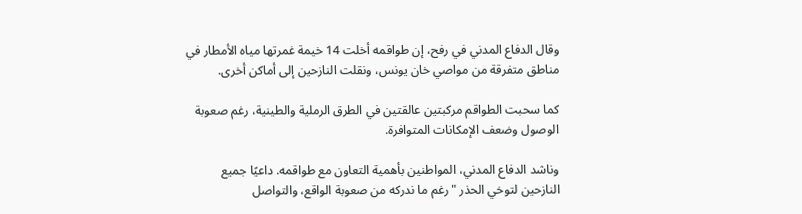وقال الدفاع المدني في رفح، إن طواقمه أخلت 14 خيمة غمرتها مياه الأمطار في مناطق متفرقة من مواصي خان يونس، ونقلت النازحين إلى أماكن أخرى.

كما سحبت الطواقم مركبتين عالقتين في الطرق الرملية والطينية، رغم صعوبة الوصول وضعف الإمكانات المتوافرة.

وناشد الدفاع المدني، المواطنين بأهمية التعاون مع طواقمه. داعيًا جميع النازحين لتوخي الحذر "رغم ما ندركه من صعوبة الواقع، والتواصل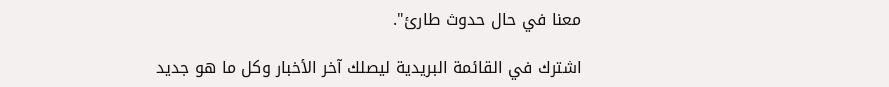معنا في حال حدوث طارئ".

اشترك في القائمة البريدية ليصلك آخر الأخبار وكل ما هو جديد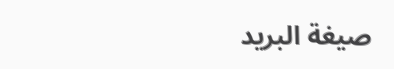صيغة البريد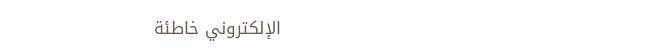الإلكتروني خاطئة